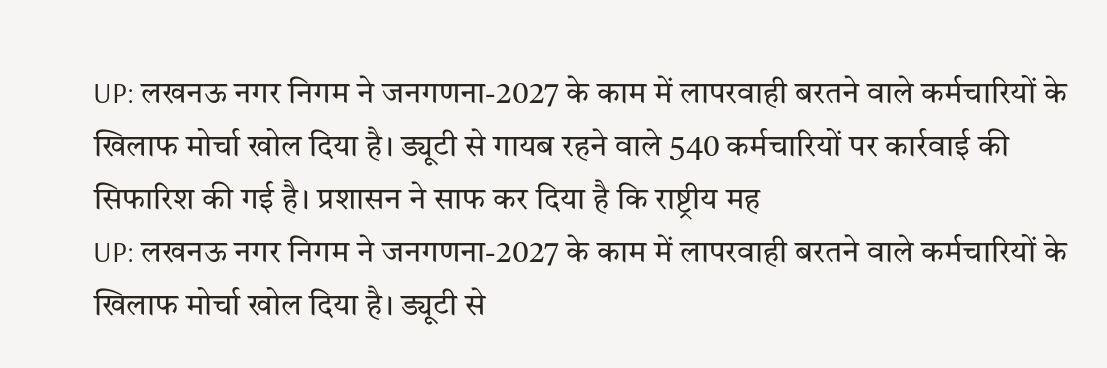UP: लखनऊ नगर निगम ने जनगणना-2027 के काम में लापरवाही बरतने वाले कर्मचारियों के खिलाफ मोर्चा खोल दिया है। ड्यूटी से गायब रहने वाले 540 कर्मचारियों पर कार्रवाई की सिफारिश की गई है। प्रशासन ने साफ कर दिया है कि राष्ट्रीय मह
UP: लखनऊ नगर निगम ने जनगणना-2027 के काम में लापरवाही बरतने वाले कर्मचारियों के खिलाफ मोर्चा खोल दिया है। ड्यूटी से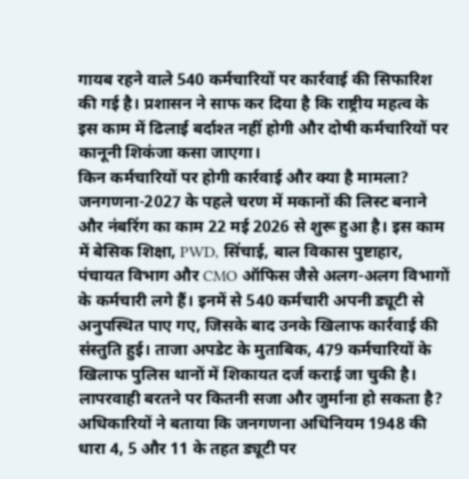गायब रहने वाले 540 कर्मचारियों पर कार्रवाई की सिफारिश की गई है। प्रशासन ने साफ कर दिया है कि राष्ट्रीय महत्व के इस काम में ढिलाई बर्दाश्त नहीं होगी और दोषी कर्मचारियों पर कानूनी शिकंजा कसा जाएगा।
किन कर्मचारियों पर होगी कार्रवाई और क्या है मामला?
जनगणना-2027 के पहले चरण में मकानों की लिस्ट बनाने और नंबरिंग का काम 22 मई 2026 से शुरू हुआ है। इस काम में बेसिक शिक्षा, PWD, सिंचाई, बाल विकास पुष्टाहार, पंचायत विभाग और CMO ऑफिस जैसे अलग-अलग विभागों के कर्मचारी लगे हैं। इनमें से 540 कर्मचारी अपनी ड्यूटी से अनुपस्थित पाए गए, जिसके बाद उनके खिलाफ कार्रवाई की संस्तुति हुई। ताजा अपडेट के मुताबिक, 479 कर्मचारियों के खिलाफ पुलिस थानों में शिकायत दर्ज कराई जा चुकी है।
लापरवाही बरतने पर कितनी सजा और जुर्माना हो सकता है?
अधिकारियों ने बताया कि जनगणना अधिनियम 1948 की धारा 4, 5 और 11 के तहत ड्यूटी पर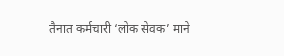तैनात कर्मचारी ‘लोक सेवक’ माने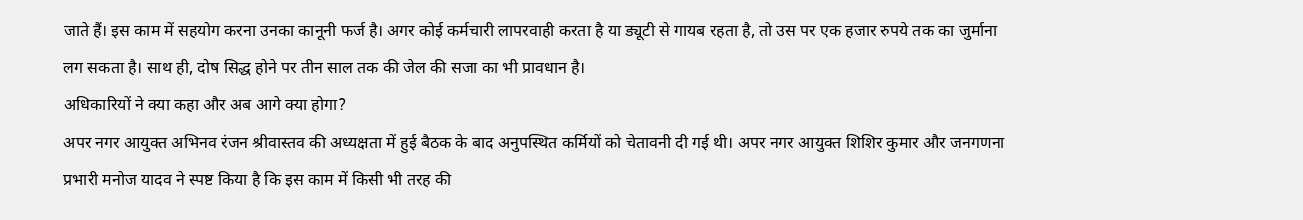जाते हैं। इस काम में सहयोग करना उनका कानूनी फर्ज है। अगर कोई कर्मचारी लापरवाही करता है या ड्यूटी से गायब रहता है, तो उस पर एक हजार रुपये तक का जुर्माना लग सकता है। साथ ही, दोष सिद्ध होने पर तीन साल तक की जेल की सजा का भी प्रावधान है।
अधिकारियों ने क्या कहा और अब आगे क्या होगा?
अपर नगर आयुक्त अभिनव रंजन श्रीवास्तव की अध्यक्षता में हुई बैठक के बाद अनुपस्थित कर्मियों को चेतावनी दी गई थी। अपर नगर आयुक्त शिशिर कुमार और जनगणना प्रभारी मनोज यादव ने स्पष्ट किया है कि इस काम में किसी भी तरह की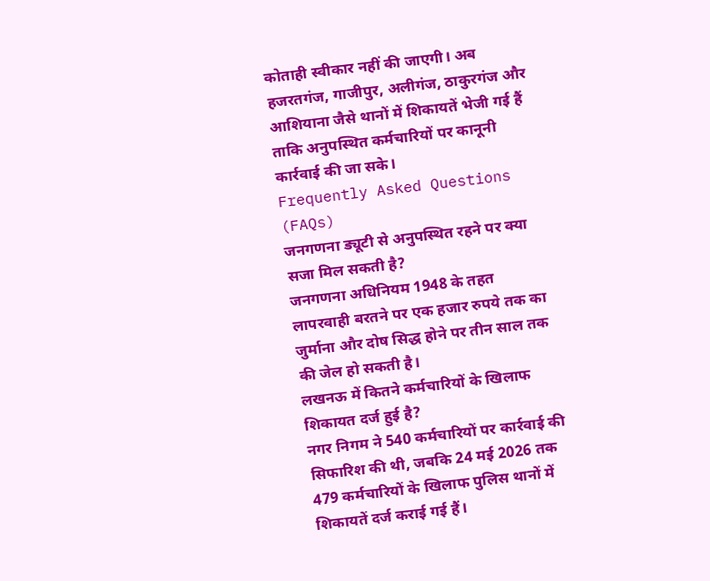कोताही स्वीकार नहीं की जाएगी। अब हजरतगंज, गाजीपुर, अलीगंज, ठाकुरगंज और आशियाना जैसे थानों में शिकायतें भेजी गई हैं ताकि अनुपस्थित कर्मचारियों पर कानूनी कार्रवाई की जा सके।
Frequently Asked Questions (FAQs)
जनगणना ड्यूटी से अनुपस्थित रहने पर क्या सजा मिल सकती है?
जनगणना अधिनियम 1948 के तहत लापरवाही बरतने पर एक हजार रुपये तक का जुर्माना और दोष सिद्ध होने पर तीन साल तक की जेल हो सकती है।
लखनऊ में कितने कर्मचारियों के खिलाफ शिकायत दर्ज हुई है?
नगर निगम ने 540 कर्मचारियों पर कार्रवाई की सिफारिश की थी, जबकि 24 मई 2026 तक 479 कर्मचारियों के खिलाफ पुलिस थानों में शिकायतें दर्ज कराई गई हैं।